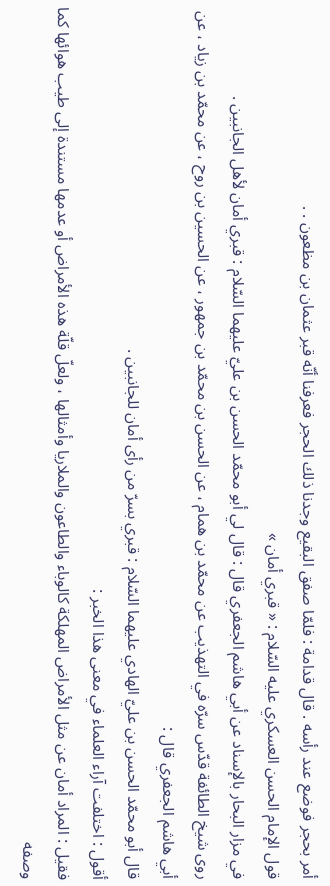أمر بحجر فوضع عند رأسه . قال قدامة : فلمّا صفق البقيع وجدنا ذلك الحجر فعرفنا أنّه قبر عثمان بن مظعون . .
قول الإمام الحسن العسكري عليه السّلام : « قبري أمان »
في مزار البحار بالإسناد عن أبي هاشم الجعفري قال : قال لي أبو محمّد الحسن بن عليّ عليهما السّلام : قبري أمان لأهل الجانبين .
روى شيخ الطائفة قدّس سرّه في التهذيب عن محمّد بن همام ، عن الحسن بن محمّد بن جمهور ، عن الحسين بن روح ، عن محمّد بن زياد ، عن أبي هاشم الجعفري قال :
قال أبو محمّد الحسن بن عليّ الهادي عليهما السّلام : قبري بسرّ من رأى أمان للجانبين .
أقول : اختلفت آراء العلماء في معنى هذا الخبر :
فقيل : المراد أمان عن مثل الأمراض المهلكة كالوباء والطاعون والملاريا وأمثالها ، ولعلّ قلّة هذه الأمراض أو عدمها مستندة إلى طيب هوائها كما وصفه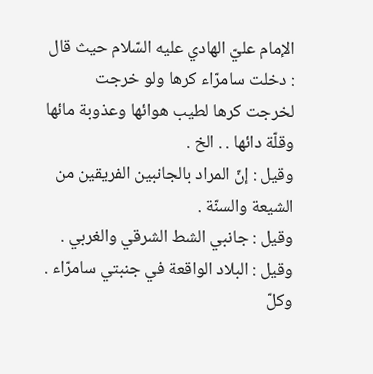الإمام عليّ الهادي عليه السّلام حيث قال : دخلت سامرّاء كرها ولو خرجت لخرجت كرها لطيب هوائها وعذوبة مائها وقلّة دائها . . الخ .
وقيل : إنّ المراد بالجانبين الفريقين من الشيعة والسنّة .
وقيل : جانبي الشط الشرقي والغربي .
وقيل : البلاد الواقعة في جنبتي سامرّاء .
وكلّ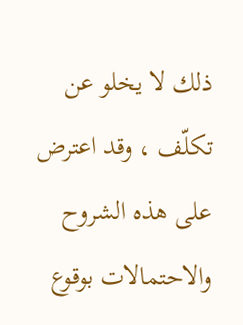ذلك لا يخلو عن تكلّف ، وقد اعترض على هذه الشروح والاحتمالات بوقوع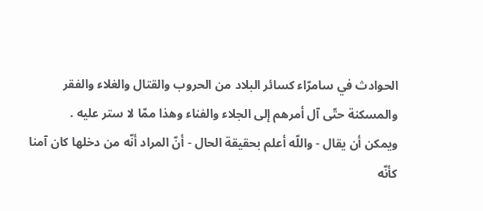الحوادث في سامرّاء كسائر البلاد من الحروب والقتال والغلاء والفقر والمسكنة حتّى آل أمرهم إلى الجلاء والفناء وهذا ممّا لا ستر عليه .
ويمكن أن يقال - واللّه أعلم بحقيقة الحال - أنّ المراد أنّه من دخلها كان آمنا كأنّه